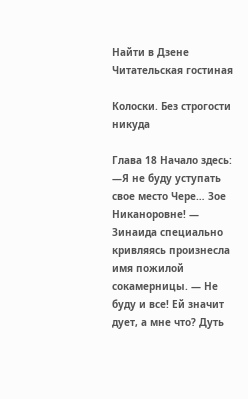Найти в Дзене
Читательская гостиная

Колоски. Без строгости никуда

Глава 18 Начало здесь: —Я не буду уступать свое место Чере… Зое Никаноровне! — Зинаида специально кривляясь произнесла имя пожилой сокамерницы. — Не буду и все! Ей значит дует, а мне что? Дуть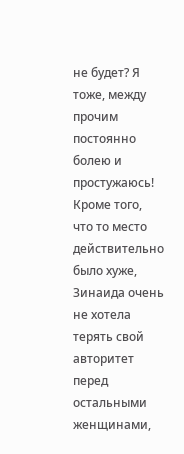не будет? Я тоже, между прочим постоянно болею и простужаюсь! Кроме того, что то место действительно было хуже, Зинаида очень не хотела терять свой авторитет перед остальными женщинами,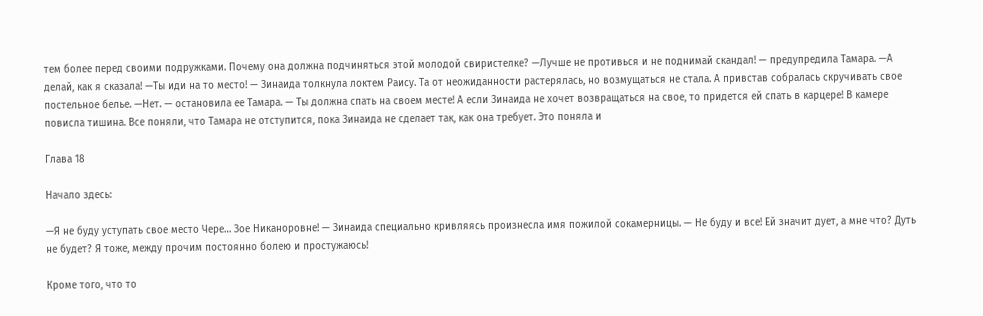тем более перед своими подружками. Почему она должна подчиняться этой молодой свиристелке? —Лучше не противься и не поднимай скандал! — предупредила Тамара. —А делай, как я сказала! —Ты иди на то место! — Зинаида толкнула локтем Раису. Та от неожиданности растерялась, но возмущаться не стала. А привстав собралась скручивать свое постельное белье. —Нет. — остановила ее Тамара. — Ты должна спать на своем месте! А если Зинаида не хочет возвращаться на свое, то придется ей спать в карцере! В камере повисла тишина. Все поняли, что Тамара не отступится, пока Зинаида не сделает так, как она требует. Это поняла и

Глава 18

Начало здесь:

—Я не буду уступать свое место Чере… Зое Никаноровне! — Зинаида специально кривляясь произнесла имя пожилой сокамерницы. — Не буду и все! Ей значит дует, а мне что? Дуть не будет? Я тоже, между прочим постоянно болею и простужаюсь!

Кроме того, что то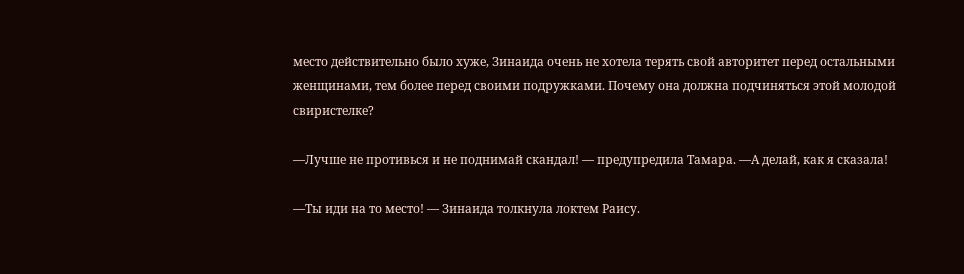место действительно было хуже, Зинаида очень не хотела терять свой авторитет перед остальными женщинами, тем более перед своими подружками. Почему она должна подчиняться этой молодой свиристелке?

—Лучше не противься и не поднимай скандал! — предупредила Тамара. —А делай, как я сказала!

—Ты иди на то место! — Зинаида толкнула локтем Раису.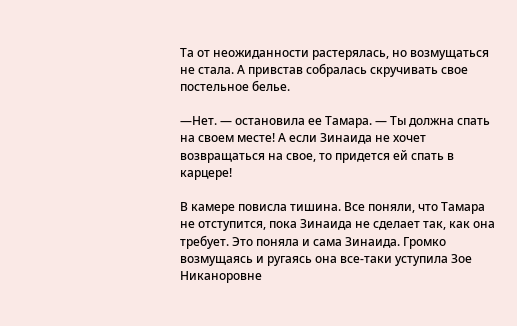Та от неожиданности растерялась, но возмущаться не стала. А привстав собралась скручивать свое постельное белье.

—Нет. — остановила ее Тамара. — Ты должна спать на своем месте! А если Зинаида не хочет возвращаться на свое, то придется ей спать в карцере!

В камере повисла тишина. Все поняли, что Тамара не отступится, пока Зинаида не сделает так, как она требует. Это поняла и сама Зинаида. Громко возмущаясь и ругаясь она все-таки уступила Зое Никаноровне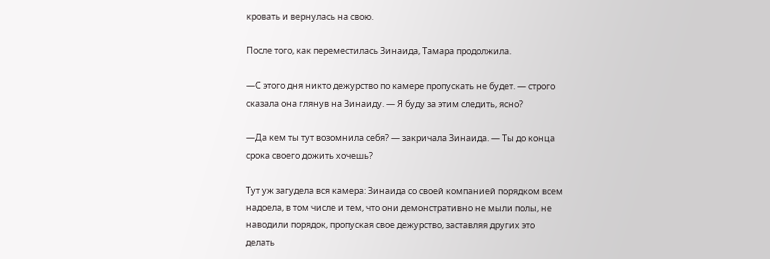кровать и вернулась на свою.

После того, как переместилась Зинаида, Тамара продолжила.

—С этого дня никто дежурство по камере пропускать не будет. — строго сказала она глянув на Зинаиду. — Я буду за этим следить, ясно?

—Да кем ты тут возомнила себя? — закричала Зинаида. — Ты до конца срока своего дожить хочешь?

Тут уж загудела вся камера: Зинаида со своей компанией порядком всем надоела, в том числе и тем, что они демонстративно не мыли полы, не наводили порядок, пропуская свое дежурство, заставляя других это делать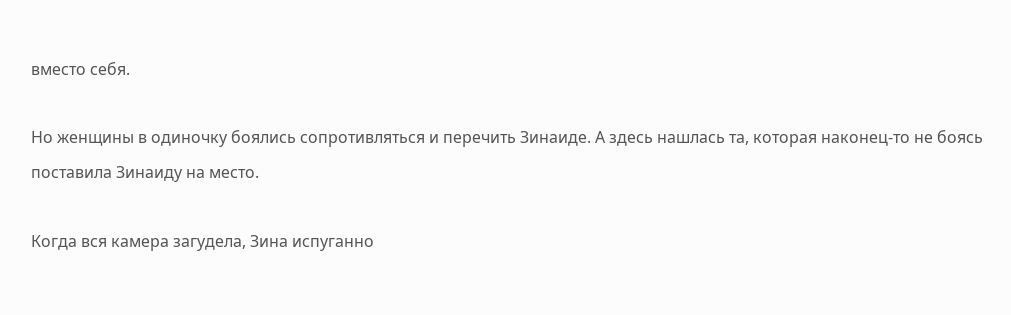вместо себя.

Но женщины в одиночку боялись сопротивляться и перечить Зинаиде. А здесь нашлась та, которая наконец-то не боясь поставила Зинаиду на место.

Когда вся камера загудела, Зина испуганно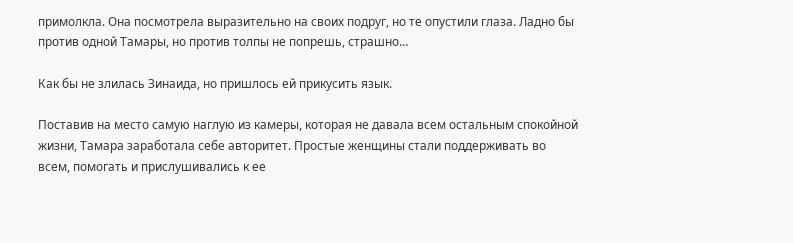примолкла. Она посмотрела выразительно на своих подруг, но те опустили глаза. Ладно бы против одной Тамары, но против толпы не попрешь, страшно…

Как бы не злилась Зинаида, но пришлось ей прикусить язык.

Поставив на место самую наглую из камеры, которая не давала всем остальным спокойной жизни, Тамара заработала себе авторитет. Простые женщины стали поддерживать во всем, помогать и прислушивались к ее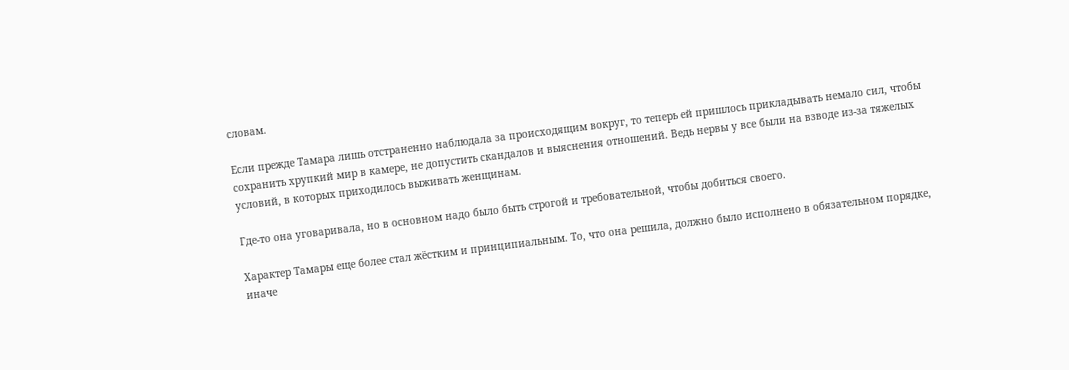словам.

Если прежде Тамара лишь отстраненно наблюдала за происходящим вокруг, то теперь ей пришлось прикладывать немало сил, чтобы сохранить хрупкий мир в камере, не допустить скандалов и выяснения отношений. Ведь нервы у все были на взводе из-за тяжелых условий, в которых приходилось выживать женщинам.

Где-то она уговаривала, но в основном надо было быть строгой и требовательной, чтобы добиться своего.

Характер Тамары еще более стал жёстким и принципиальным. То, что она решила, должно было исполнено в обязательном порядке, иначе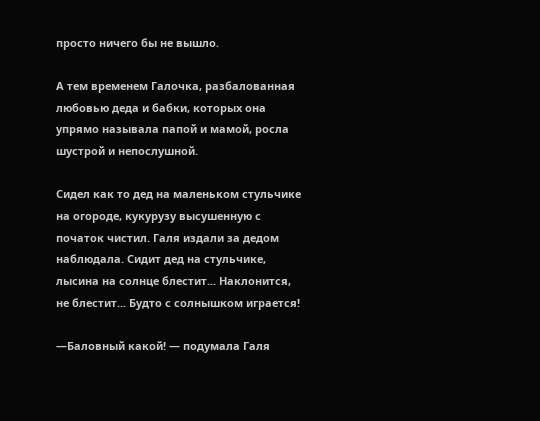просто ничего бы не вышло.

А тем временем Галочка, разбалованная любовью деда и бабки, которых она упрямо называла папой и мамой, росла шустрой и непослушной.

Сидел как то дед на маленьком стульчике на огороде, кукурузу высушенную с початок чистил. Галя издали за дедом наблюдала. Сидит дед на стульчике, лысина на солнце блестит... Наклонится, не блестит... Будто с солнышком играется!

—Баловный какой! — подумала Галя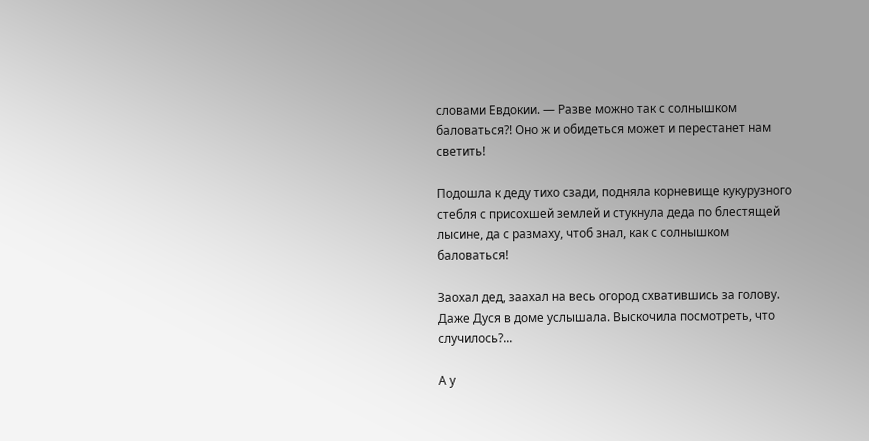словами Евдокии. — Разве можно так с солнышком баловаться?! Оно ж и обидеться может и перестанет нам светить!

Подошла к деду тихо сзади, подняла корневище кукурузного стебля с присохшей землей и стукнула деда по блестящей лысине, да с размаху, чтоб знал, как с солнышком баловаться!

Заохал дед, заахал на весь огород схватившись за голову. Даже Дуся в доме услышала. Выскочила посмотреть, что случилось?...

А у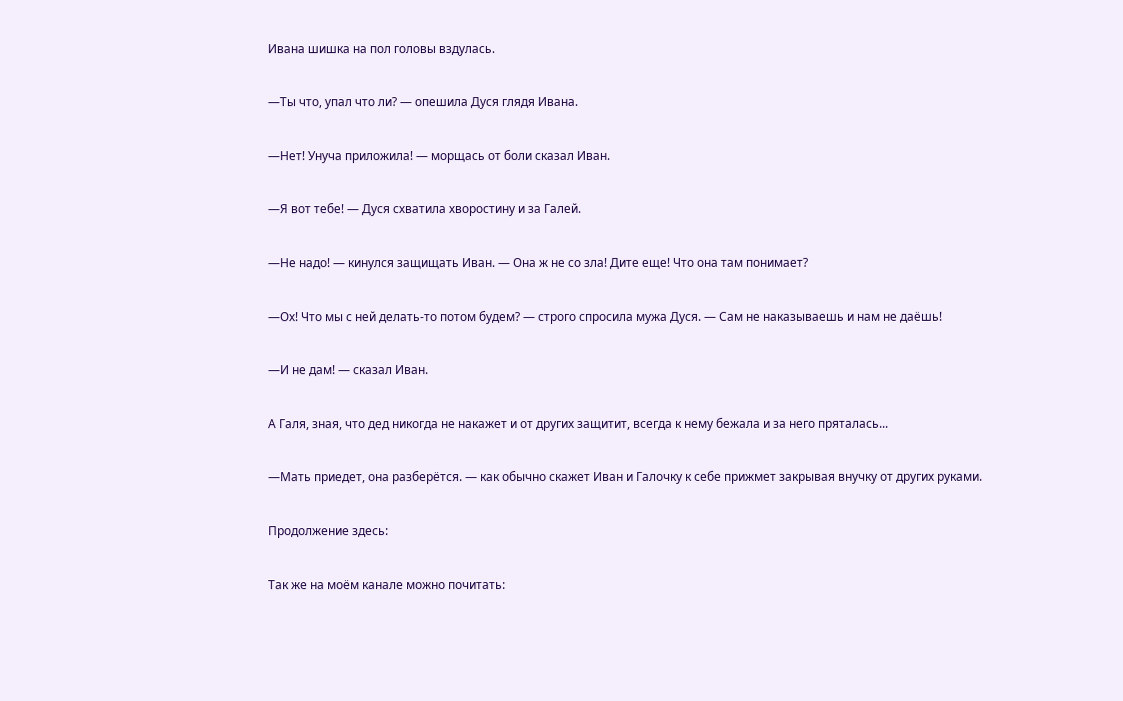Ивана шишка на пол головы вздулась.

—Ты что, упал что ли? — опешила Дуся глядя Ивана.

—Нет! Унуча приложила! — морщась от боли сказал Иван.

—Я вот тебе! — Дуся схватила хворостину и за Галей.

—Не надо! — кинулся защищать Иван. — Она ж не со зла! Дите еще! Что она там понимает?

—Ох! Что мы с ней делать-то потом будем? — строго спросила мужа Дуся. — Сам не наказываешь и нам не даёшь!

—И не дам! — сказал Иван.

А Галя, зная, что дед никогда не накажет и от других защитит, всегда к нему бежала и за него пряталась...

—Мать приедет, она разберётся. — как обычно скажет Иван и Галочку к себе прижмет закрывая внучку от других руками.

Продолжение здесь:

Так же на моём канале можно почитать: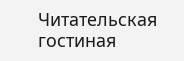Читательская гостиная